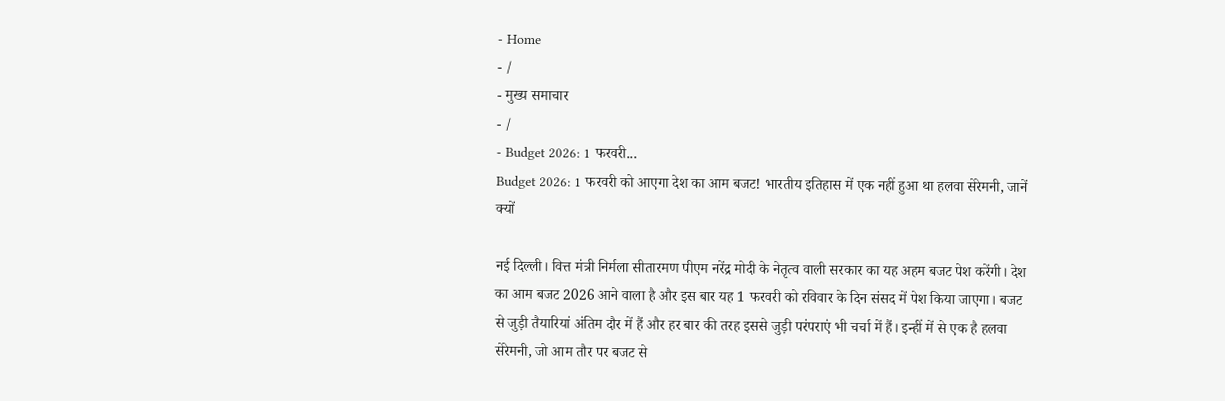- Home
- /
- मुख्य समाचार
- /
- Budget 2026: 1 फरवरी...
Budget 2026: 1 फरवरी को आएगा देश का आम बजट! भारतीय इतिहास में एक नहीं हुआ था हलवा सेरेमनी, जानें क्यों

नई दिल्ली। वित्त मंत्री निर्मला सीतारमण पीएम नरेंद्र मोदी के नेतृत्व वाली सरकार का यह अहम बजट पेश करेंगी। देश का आम बजट 2026 आने वाला है और इस बार यह 1 फरवरी को रविवार के दिन संसद में पेश किया जाएगा। बजट से जुड़ी तैयारियां अंतिम दौर में हैं और हर बार की तरह इससे जुड़ी परंपराएं भी चर्चा में हैं। इन्हीं में से एक है हलवा सेरेमनी, जो आम तौर पर बजट से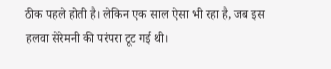ठीक पहले होती है। लेकिन एक साल ऐसा भी रहा है, जब इस हलवा सेरेमनी की परंपरा टूट गई थी।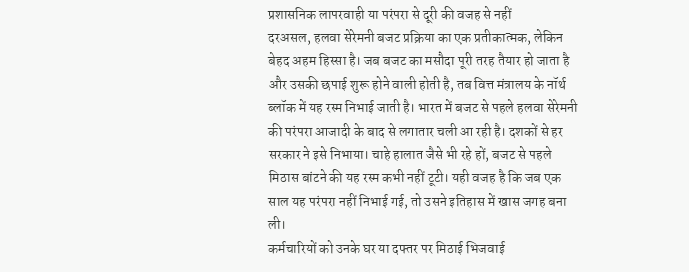प्रशासनिक लापरवाही या परंपरा से दूरी की वजह से नहीं
दरअसल, हलवा सेरेमनी बजट प्रक्रिया का एक प्रतीकात्मक, लेकिन बेहद अहम हिस्सा है। जब बजट का मसौदा पूरी तरह तैयार हो जाता है और उसकी छपाई शुरू होने वाली होती है, तब वित्त मंत्रालय के नॉर्थ ब्लॉक में यह रस्म निभाई जाती है। भारत में बजट से पहले हलवा सेरेमनी की परंपरा आजादी के बाद से लगातार चली आ रही है। दशकों से हर सरकार ने इसे निभाया। चाहे हालात जैसे भी रहे हों, बजट से पहले मिठास बांटने की यह रस्म कभी नहीं टूटी। यही वजह है कि जब एक साल यह परंपरा नहीं निभाई गई, तो उसने इतिहास में खास जगह बना ली।
कर्मचारियों को उनके घर या दफ्तर पर मिठाई भिजवाई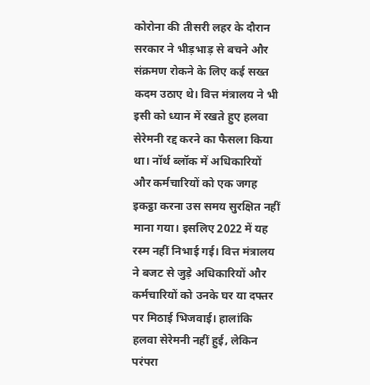कोरोना की तीसरी लहर के दौरान सरकार ने भीड़भाड़ से बचने और संक्रमण रोकने के लिए कई सख्त कदम उठाए थे। वित्त मंत्रालय ने भी इसी को ध्यान में रखते हुए हलवा सेरेमनी रद्द करने का फैसला किया था। नॉर्थ ब्लॉक में अधिकारियों और कर्मचारियों को एक जगह इकट्ठा करना उस समय सुरक्षित नहीं माना गया। इसलिए 2022 में यह रस्म नहीं निभाई गई। वित्त मंत्रालय ने बजट से जुड़े अधिकारियों और कर्मचारियों को उनके घर या दफ्तर पर मिठाई भिजवाई। हालांकि हलवा सेरेमनी नहीं हुई, लेकिन परंपरा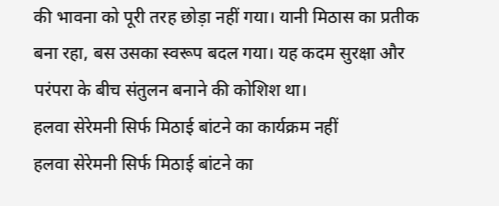की भावना को पूरी तरह छोड़ा नहीं गया। यानी मिठास का प्रतीक बना रहा, बस उसका स्वरूप बदल गया। यह कदम सुरक्षा और परंपरा के बीच संतुलन बनाने की कोशिश था।
हलवा सेरेमनी सिर्फ मिठाई बांटने का कार्यक्रम नहीं
हलवा सेरेमनी सिर्फ मिठाई बांटने का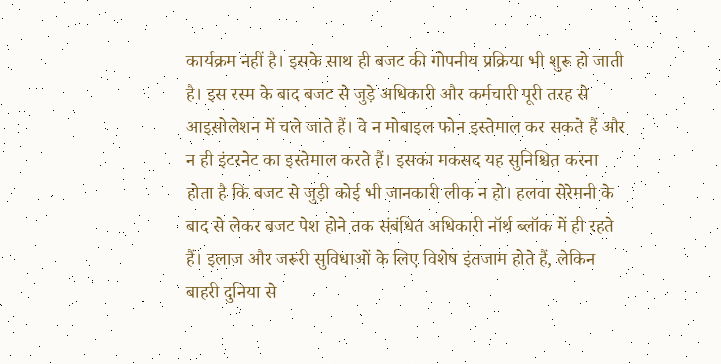कार्यक्रम नहीं है। इसके साथ ही बजट की गोपनीय प्रक्रिया भी शुरू हो जाती है। इस रस्म के बाद बजट से जुड़े अधिकारी और कर्मचारी पूरी तरह से आइसोलेशन में चले जाते हैं। वे न मोबाइल फोन इस्तेमाल कर सकते हैं और न ही इंटरनेट का इस्तेमाल करते हैं। इसका मकसद यह सुनिश्चित करना होता है कि बजट से जुड़ी कोई भी जानकारी लीक न हो। हलवा सेरेमनी के बाद से लेकर बजट पेश होने तक संबंधित अधिकारी नॉर्थ ब्लॉक में ही रहते हैं। इलाज और जरूरी सुविधाओं के लिए विशेष इंतजाम होते हैं, लेकिन बाहरी दुनिया से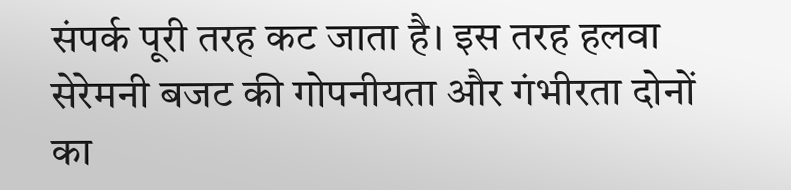संपर्क पूरी तरह कट जाता है। इस तरह हलवा सेरेमनी बजट की गोपनीयता और गंभीरता दोनों का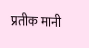प्रतीक मानी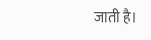जाती है।